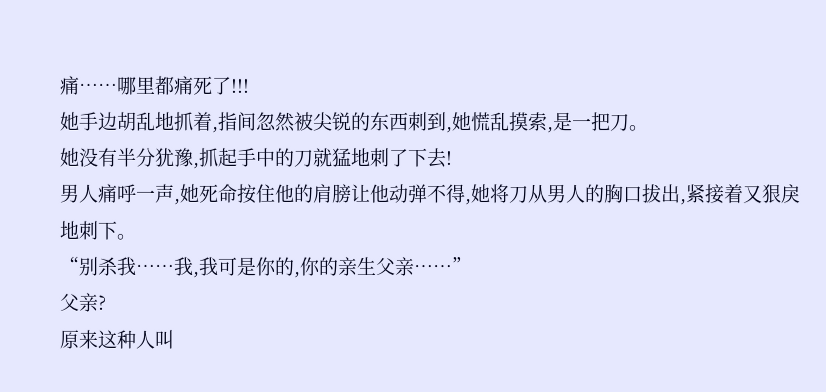痛……哪里都痛死了!!!
她手边胡乱地抓着,指间忽然被尖锐的东西刺到,她慌乱摸索,是一把刀。
她没有半分犹豫,抓起手中的刀就猛地刺了下去!
男人痛呼一声,她死命按住他的肩膀让他动弹不得,她将刀从男人的胸口拔出,紧接着又狠戾地刺下。
“别杀我……我,我可是你的,你的亲生父亲……”
父亲?
原来这种人叫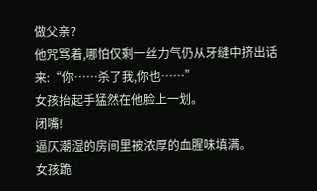做父亲?
他咒骂着,哪怕仅剩一丝力气仍从牙缝中挤出话来:“你……杀了我,你也……”
女孩抬起手猛然在他脸上一划。
闭嘴!
逼仄潮湿的房间里被浓厚的血腥味填满。
女孩跪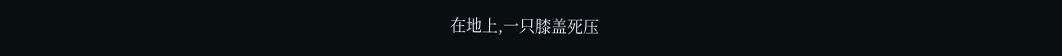在地上,一只膝盖死压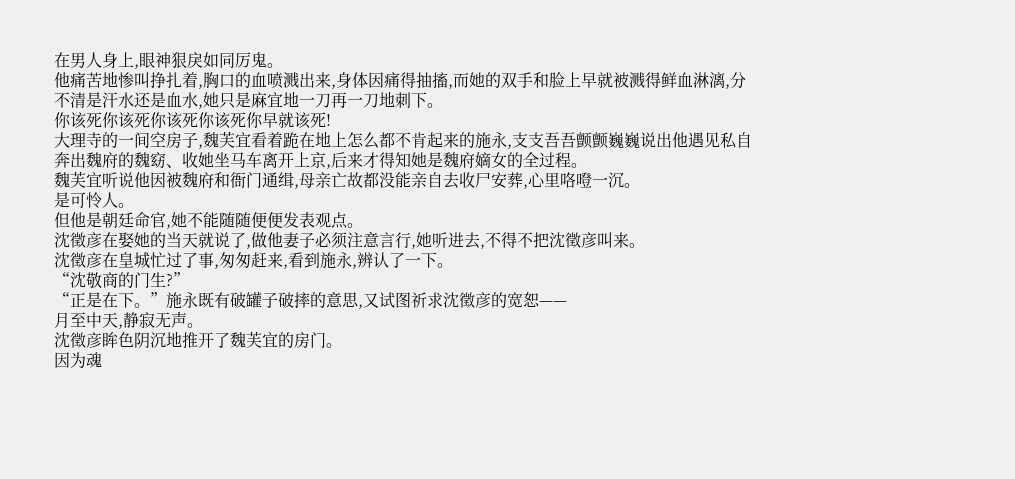在男人身上,眼神狠戾如同厉鬼。
他痛苦地惨叫挣扎着,胸口的血喷溅出来,身体因痛得抽搐,而她的双手和脸上早就被溅得鲜血淋漓,分不清是汗水还是血水,她只是麻宜地一刀再一刀地刺下。
你该死你该死你该死你该死你早就该死!
大理寺的一间空房子,魏芙宜看着跪在地上怎么都不肯起来的施永,支支吾吾颤颤巍巍说出他遇见私自奔出魏府的魏窈、收她坐马车离开上京,后来才得知她是魏府嫡女的全过程。
魏芙宜听说他因被魏府和衙门通缉,母亲亡故都没能亲自去收尸安葬,心里咯噔一沉。
是可怜人。
但他是朝廷命官,她不能随随便便发表观点。
沈徵彦在娶她的当天就说了,做他妻子必须注意言行,她听进去,不得不把沈徵彦叫来。
沈徵彦在皇城忙过了事,匆匆赶来,看到施永,辨认了一下。
“沈敬商的门生?”
“正是在下。”施永既有破罐子破摔的意思,又试图祈求沈徵彦的宽恕——
月至中天,静寂无声。
沈徵彦眸色阴沉地推开了魏芙宜的房门。
因为魂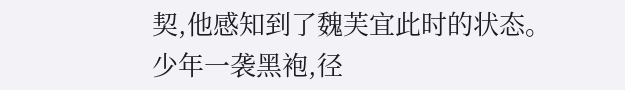契,他感知到了魏芙宜此时的状态。
少年一袭黑袍,径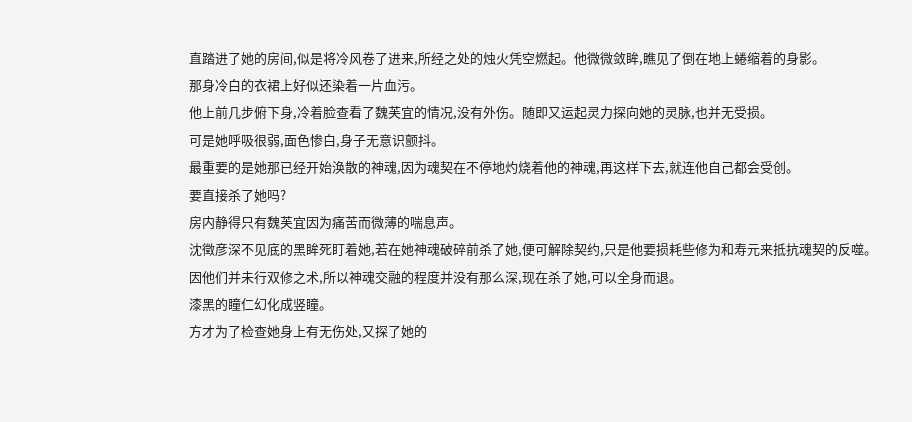直踏进了她的房间,似是将冷风卷了进来,所经之处的烛火凭空燃起。他微微敛眸,瞧见了倒在地上蜷缩着的身影。
那身冷白的衣裙上好似还染着一片血污。
他上前几步俯下身,冷着脸查看了魏芙宜的情况,没有外伤。随即又运起灵力探向她的灵脉,也并无受损。
可是她呼吸很弱,面色惨白,身子无意识颤抖。
最重要的是她那已经开始涣散的神魂,因为魂契在不停地灼烧着他的神魂,再这样下去,就连他自己都会受创。
要直接杀了她吗?
房内静得只有魏芙宜因为痛苦而微薄的喘息声。
沈徵彦深不见底的黑眸死盯着她,若在她神魂破碎前杀了她,便可解除契约,只是他要损耗些修为和寿元来抵抗魂契的反噬。
因他们并未行双修之术,所以神魂交融的程度并没有那么深,现在杀了她,可以全身而退。
漆黑的瞳仁幻化成竖瞳。
方才为了检查她身上有无伤处,又探了她的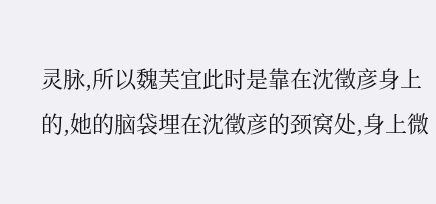灵脉,所以魏芙宜此时是靠在沈徵彦身上的,她的脑袋埋在沈徵彦的颈窝处,身上微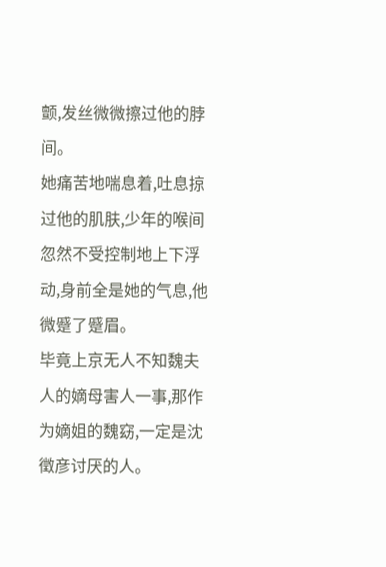颤,发丝微微擦过他的脖间。
她痛苦地喘息着,吐息掠过他的肌肤,少年的喉间忽然不受控制地上下浮动,身前全是她的气息,他微蹙了蹙眉。
毕竟上京无人不知魏夫人的嫡母害人一事,那作为嫡姐的魏窈,一定是沈徵彦讨厌的人。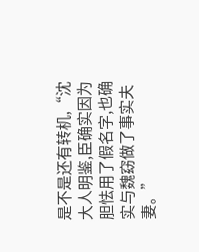是不是还有转机,“沈大人明鉴,臣确实因为胆怯用了假名字,也确实与魏窈做了事实夫妻。”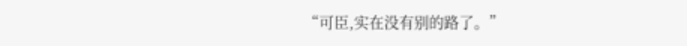“可臣,实在没有别的路了。”